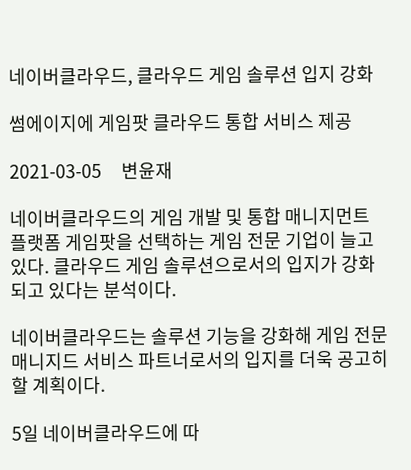네이버클라우드, 클라우드 게임 솔루션 입지 강화

썸에이지에 게임팟 클라우드 통합 서비스 제공

2021-03-05     변윤재

네이버클라우드의 게임 개발 및 통합 매니지먼트 플랫폼 게임팟을 선택하는 게임 전문 기업이 늘고 있다. 클라우드 게임 솔루션으로서의 입지가 강화되고 있다는 분석이다.

네이버클라우드는 솔루션 기능을 강화해 게임 전문 매니지드 서비스 파트너로서의 입지를 더욱 공고히 할 계획이다.

5일 네이버클라우드에 따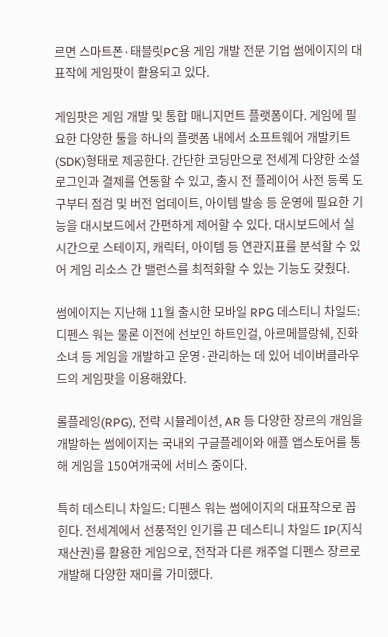르면 스마트폰·태블릿PC용 게임 개발 전문 기업 썸에이지의 대표작에 게임팟이 활용되고 있다.

게임팟은 게임 개발 및 통합 매니지먼트 플랫폼이다. 게임에 필요한 다양한 툴을 하나의 플랫폼 내에서 소프트웨어 개발키트(SDK)형태로 제공한다. 간단한 코딩만으로 전세계 다양한 소셜로그인과 결제를 연동할 수 있고, 출시 전 플레이어 사전 등록 도구부터 점검 및 버전 업데이트, 아이템 발송 등 운영에 필요한 기능을 대시보드에서 간편하게 제어할 수 있다. 대시보드에서 실시간으로 스테이지, 캐릭터, 아이템 등 연관지표를 분석할 수 있어 게임 리소스 간 밸런스를 최적화할 수 있는 기능도 갖췄다.

썸에이지는 지난해 11월 출시한 모바일 RPG 데스티니 차일드: 디펜스 워는 물론 이전에 선보인 하트인걸, 아르메블랑쉐, 진화소녀 등 게임을 개발하고 운영·관리하는 데 있어 네이버클라우드의 게임팟을 이용해왔다.

롤플레잉(RPG), 전략 시뮬레이션, AR 등 다양한 장르의 개임을 개발하는 썸에이지는 국내외 구글플레이와 애플 앱스토어를 통해 게임을 150여개국에 서비스 중이다.

특히 데스티니 차일드: 디펜스 워는 썸에이지의 대표작으로 꼽힌다. 전세계에서 선풍적인 인기를 끈 데스티니 차일드 IP(지식재산권)를 활용한 게임으로, 전작과 다른 캐주얼 디펜스 장르로 개발해 다양한 재미를 가미했다.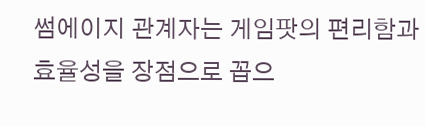썸에이지 관계자는 게임팟의 편리함과 효율성을 장점으로 꼽으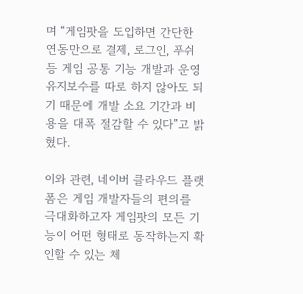며 “게임팟을 도입하면 간단한 연동만으로 결제, 로그인, 푸쉬 등 게임 공통 기능 개발과 운영유지보수를 따로 하지 않아도 되기 때문에 개발 소요 기간과 비용을 대폭 절감할 수 있다”고 밝혔다.

이와 관련, 네이버 클라우드 플랫폼은 게임 개발자들의 편의를 극대화하고자 게임팟의 모든 기능이 어떤 형태로 동작하는지 확인할 수 있는 체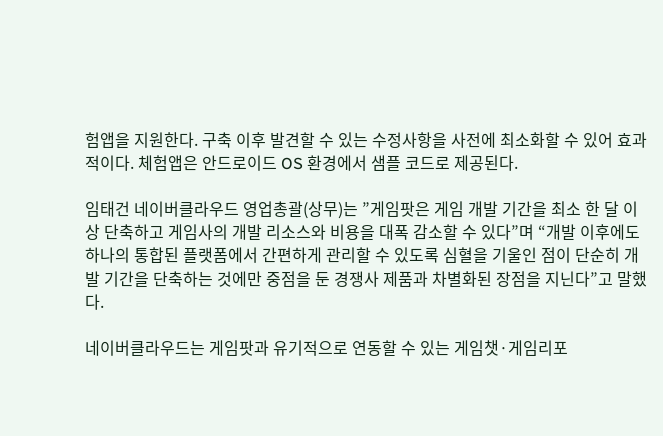험앱을 지원한다. 구축 이후 발견할 수 있는 수정사항을 사전에 최소화할 수 있어 효과적이다. 체험앱은 안드로이드 OS 환경에서 샘플 코드로 제공된다.

임태건 네이버클라우드 영업총괄(상무)는 ”게임팟은 게임 개발 기간을 최소 한 달 이상 단축하고 게임사의 개발 리소스와 비용을 대폭 감소할 수 있다”며 “개발 이후에도 하나의 통합된 플랫폼에서 간편하게 관리할 수 있도록 심혈을 기울인 점이 단순히 개발 기간을 단축하는 것에만 중점을 둔 경쟁사 제품과 차별화된 장점을 지닌다”고 말했다.

네이버클라우드는 게임팟과 유기적으로 연동할 수 있는 게임챗·게임리포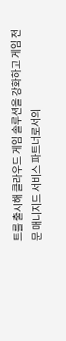트를 출시해 클라우드 게임 솔루션을 강화하고 게임 전문 매니지드 서비스 파트너로서의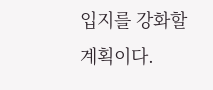입지를 강화할 계획이다.